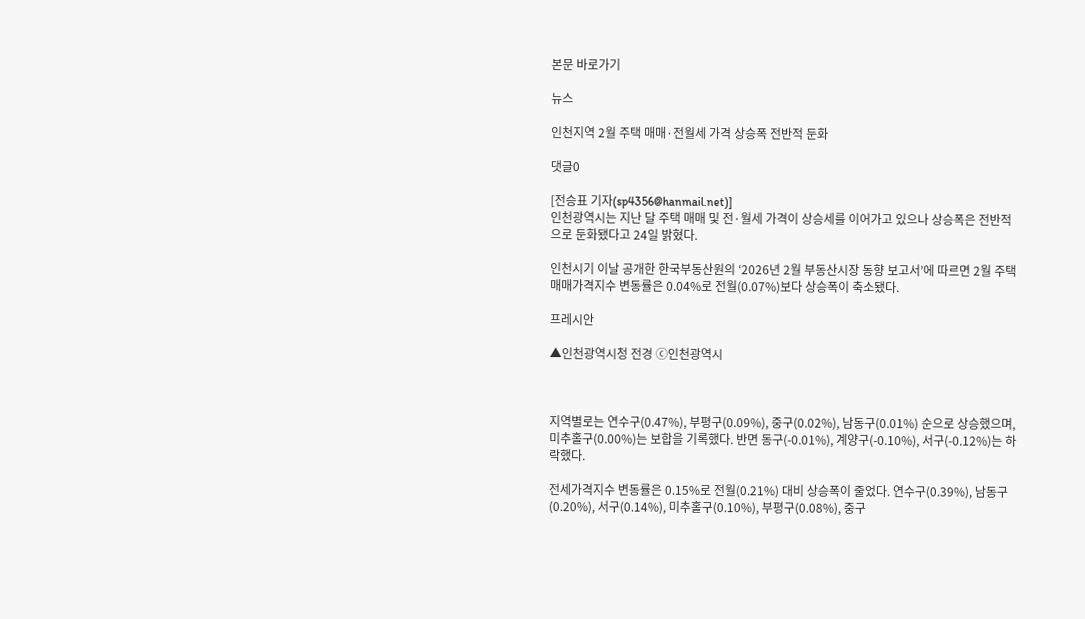본문 바로가기

뉴스

인천지역 2월 주택 매매·전월세 가격 상승폭 전반적 둔화

댓글0

[전승표 기자(sp4356@hanmail.net)]
인천광역시는 지난 달 주택 매매 및 전·월세 가격이 상승세를 이어가고 있으나 상승폭은 전반적으로 둔화됐다고 24일 밝혔다.

인천시기 이날 공개한 한국부동산원의 ‘2026년 2월 부동산시장 동향 보고서’에 따르면 2월 주택 매매가격지수 변동률은 0.04%로 전월(0.07%)보다 상승폭이 축소됐다.

프레시안

▲인천광역시청 전경 ⓒ인천광역시



지역별로는 연수구(0.47%), 부평구(0.09%), 중구(0.02%), 남동구(0.01%) 순으로 상승했으며, 미추홀구(0.00%)는 보합을 기록했다. 반면 동구(-0.01%), 계양구(-0.10%), 서구(-0.12%)는 하락했다.

전세가격지수 변동률은 0.15%로 전월(0.21%) 대비 상승폭이 줄었다. 연수구(0.39%), 남동구(0.20%), 서구(0.14%), 미추홀구(0.10%), 부평구(0.08%), 중구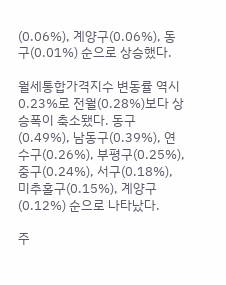(0.06%), 계양구(0.06%), 동구(0.01%) 순으로 상승했다.

월세통합가격지수 변동률 역시 0.23%로 전월(0.28%)보다 상승폭이 축소됐다. 동구(0.49%), 남동구(0.39%), 연수구(0.26%), 부평구(0.25%), 중구(0.24%), 서구(0.18%), 미추홀구(0.15%), 계양구(0.12%) 순으로 나타났다.

주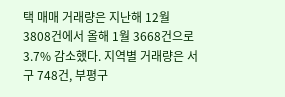택 매매 거래량은 지난해 12월 3808건에서 올해 1월 3668건으로 3.7% 감소했다. 지역별 거래량은 서구 748건, 부평구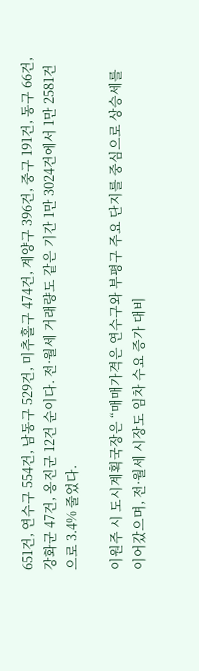651건, 연수구 554건, 남동구 529건, 미추홀구 474건, 계양구 396건, 중구 191건, 동구 66건, 강화군 47건, 옹진군 12건 순이다. 전·월세 거래량도 같은 기간 1만 3024건에서 1만 2581건으로 3.4% 줄었다.

이원주 시 도시계획국장은 “매매가격은 연수구와 부평구 주요 단지를 중심으로 상승세를 이어갔으며, 전·월세 시장도 임차 수요 증가 대비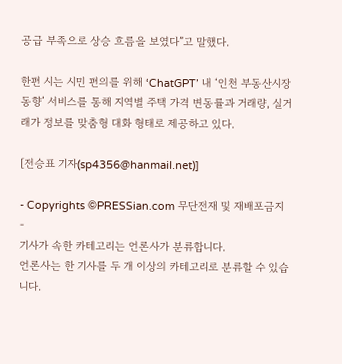공급 부족으로 상승 흐름을 보였다”고 말했다.

한편 시는 시민 편의를 위해 ‘ChatGPT’ 내 ‘인천 부동산시장 동향’ 서비스를 통해 지역별 주택 가격 변동률과 거래량, 실거래가 정보를 맞춤형 대화 형태로 제공하고 있다.

[전승표 기자(sp4356@hanmail.net)]

- Copyrights ©PRESSian.com 무단전재 및 재배포금지 -
기사가 속한 카테고리는 언론사가 분류합니다.
언론사는 한 기사를 두 개 이상의 카테고리로 분류할 수 있습니다.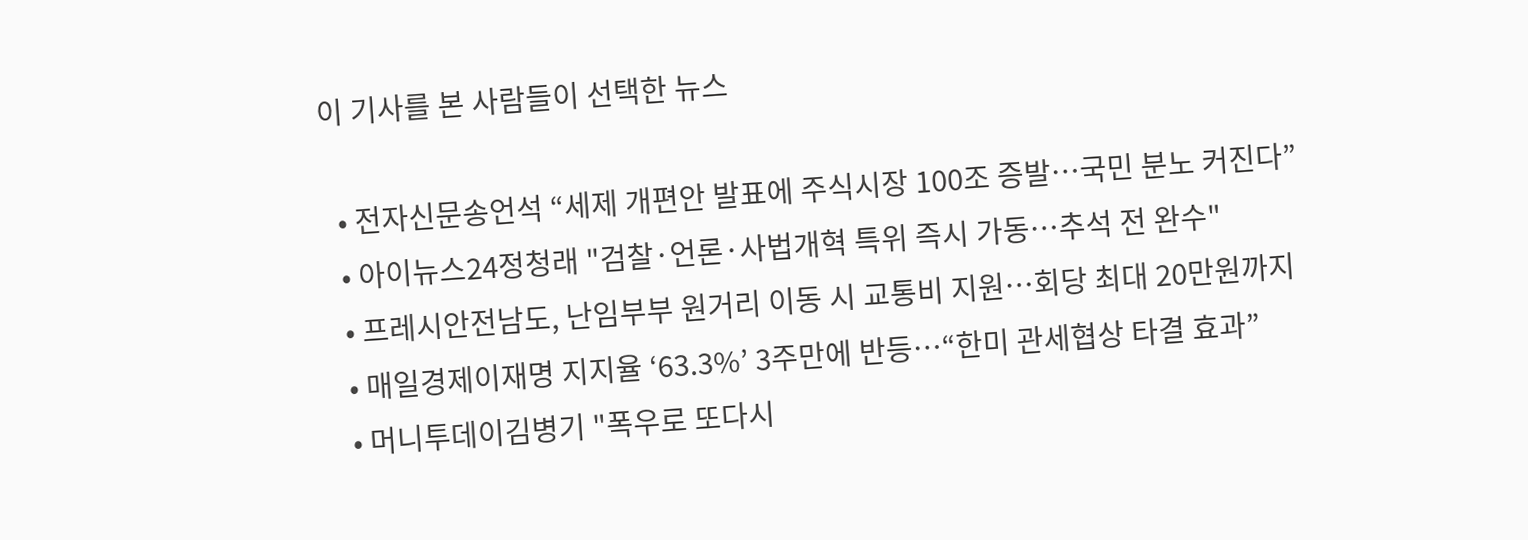이 기사를 본 사람들이 선택한 뉴스

  • 전자신문송언석 “세제 개편안 발표에 주식시장 100조 증발…국민 분노 커진다”
  • 아이뉴스24정청래 "검찰·언론·사법개혁 특위 즉시 가동…추석 전 완수"
  • 프레시안전남도, 난임부부 원거리 이동 시 교통비 지원…회당 최대 20만원까지
  • 매일경제이재명 지지율 ‘63.3%’ 3주만에 반등…“한미 관세협상 타결 효과”
  • 머니투데이김병기 "폭우로 또다시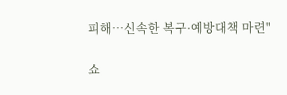피해…신속한 복구·예방대책 마련"

쇼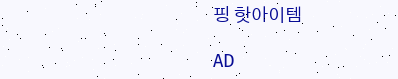핑 핫아이템

AD